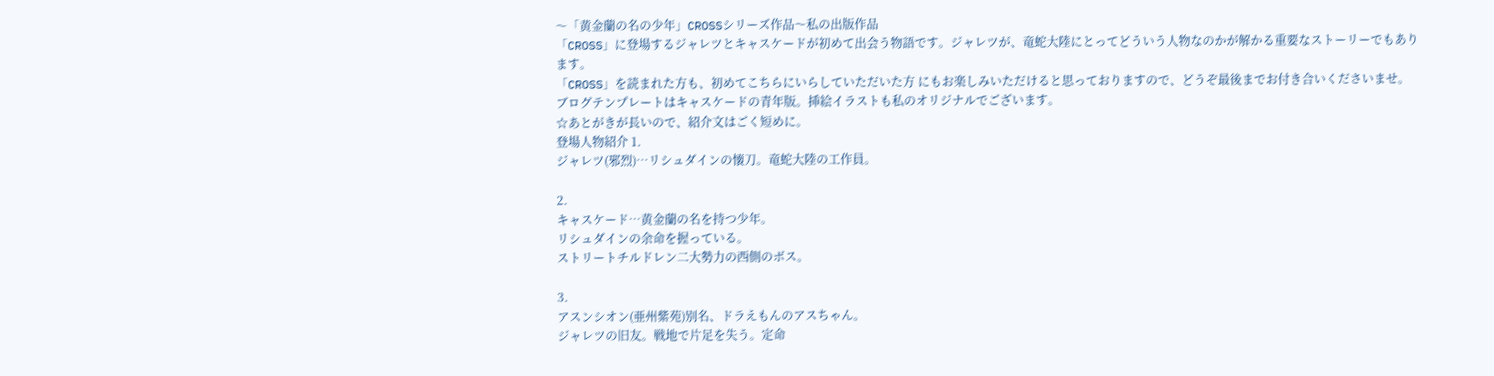〜「黄金蘭の名の少年」CROSSシリーズ作品〜私の出版作品
「CROSS」に登場するジャレツとキャスケードが初めて出会う物語です。ジャレツが、竜蛇大陸にとってどういう人物なのかが解かる重要なストーリーでもあります。
「CROSS」を読まれた方も、初めてこちらにいらしていただいた方 にもお楽しみいただけると思っておりますので、どうぞ最後までお付き合いくださいませ。
ブログテンプレートはキャスケードの青年版。挿絵イラストも私のオリジナルでございます。
☆あとがきが長いので、紹介文はごく短めに。
登場人物紹介 1.
ジャレツ(邪烈)…リシュダインの懐刀。竜蛇大陸の工作員。

2.
キャスケード…黄金蘭の名を持つ少年。
リシュダインの余命を握っている。
ストリートチルドレン二大勢力の西側のボス。

3.
アスンシオン(亜州紫苑)別名、ドラえもんのアスちゃん。
ジャレツの旧友。戦地で片足を失う。定命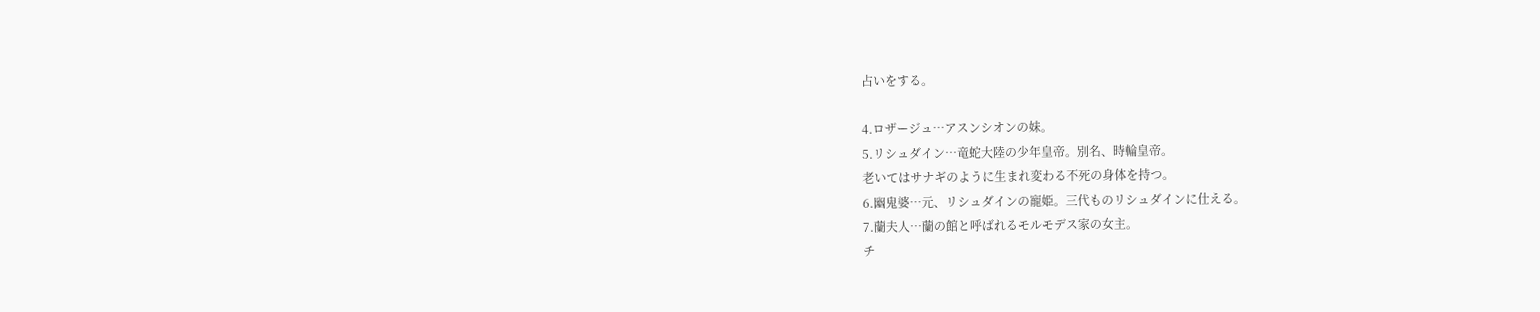占いをする。

4.ロザージュ…アスンシオンの妹。
5.リシュダイン…竜蛇大陸の少年皇帝。別名、時輪皇帝。
老いてはサナギのように生まれ変わる不死の身体を持つ。
6.幽鬼婆…元、リシュダインの寵姫。三代ものリシュダインに仕える。
7.蘭夫人…蘭の館と呼ばれるモルモデス家の女主。
チ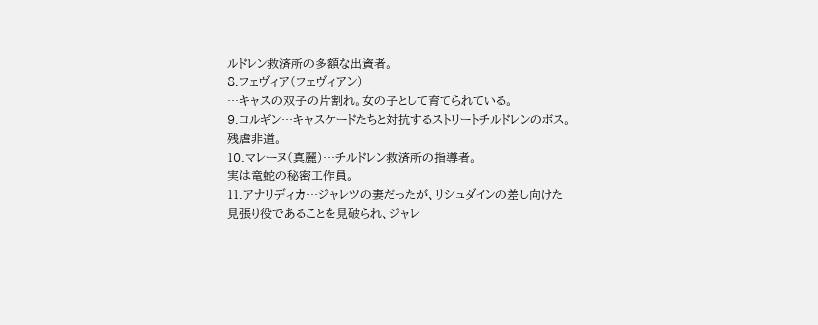ルドレン救済所の多額な出資者。
8.フェヴィア(フェヴィアン)
…キャスの双子の片割れ。女の子として育てられている。
9.コルギン…キャスケードたちと対抗するストリートチルドレンのボス。
残虐非道。
10.マレーヌ(真麗)…チルドレン救済所の指導者。
実は竜蛇の秘密工作員。
11.アナリディカ…ジャレツの妻だったが、リシュダインの差し向けた
見張り役であることを見破られ、ジャレ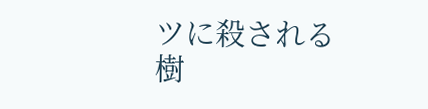ツに殺される
樹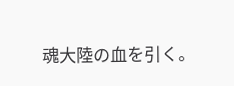魂大陸の血を引く。